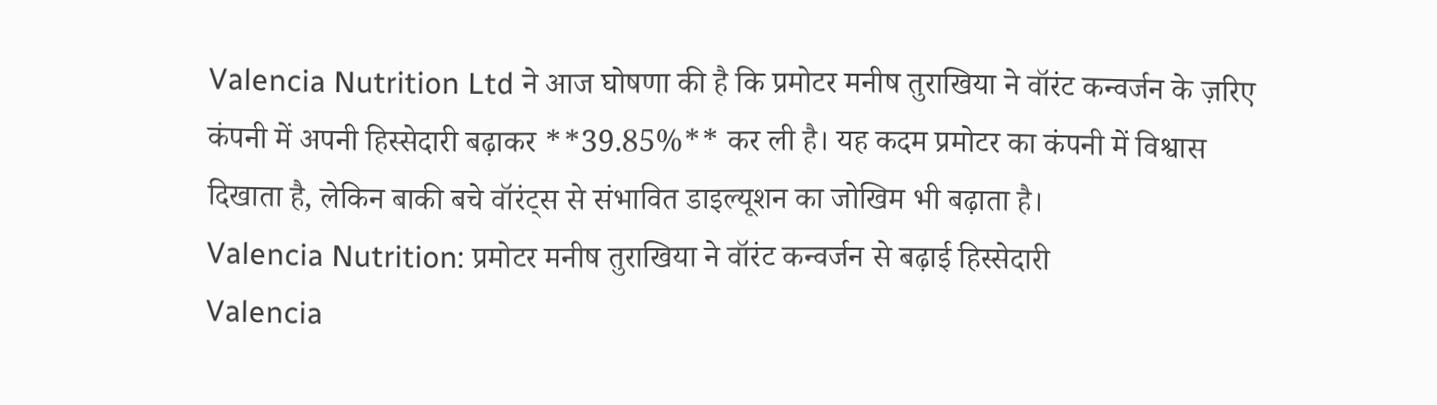Valencia Nutrition Ltd ने आज घोषणा की है कि प्रमोटर मनीष तुराखिया ने वॉरंट कन्वर्जन के ज़रिए कंपनी में अपनी हिस्सेदारी बढ़ाकर **39.85%** कर ली है। यह कदम प्रमोटर का कंपनी में विश्वास दिखाता है, लेकिन बाकी बचे वॉरंट्स से संभावित डाइल्यूशन का जोखिम भी बढ़ाता है।
Valencia Nutrition: प्रमोटर मनीष तुराखिया ने वॉरंट कन्वर्जन से बढ़ाई हिस्सेदारी
Valencia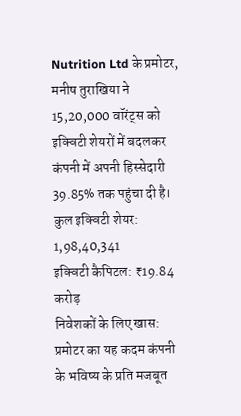Nutrition Ltd के प्रमोटर, मनीष तुराखिया ने 15,20,000 वॉरंट्स को इक्विटी शेयरों में बदलकर कंपनी में अपनी हिस्सेदारी 39.85% तक पहुंचा दी है।
कुल इक्विटी शेयर: 1,98,40,341
इक्विटी कैपिटल: ₹19.84 करोड़
निवेशकों के लिए खास: प्रमोटर का यह कदम कंपनी के भविष्य के प्रति मजबूत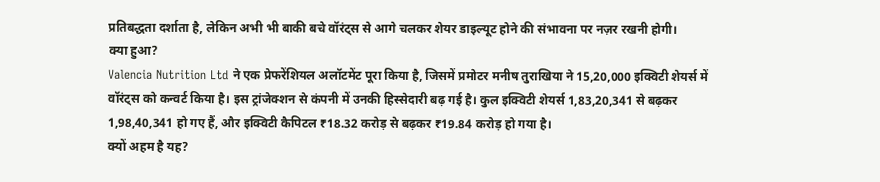प्रतिबद्धता दर्शाता है, लेकिन अभी भी बाकी बचे वॉरंट्स से आगे चलकर शेयर डाइल्यूट होने की संभावना पर नज़र रखनी होगी।
क्या हुआ?
Valencia Nutrition Ltd ने एक प्रेफरेंशियल अलॉटमेंट पूरा किया है, जिसमें प्रमोटर मनीष तुराखिया ने 15,20,000 इक्विटी शेयर्स में वॉरंट्स को कन्वर्ट किया है। इस ट्रांजेक्शन से कंपनी में उनकी हिस्सेदारी बढ़ गई है। कुल इक्विटी शेयर्स 1,83,20,341 से बढ़कर 1,98,40,341 हो गए हैं, और इक्विटी कैपिटल ₹18.32 करोड़ से बढ़कर ₹19.84 करोड़ हो गया है।
क्यों अहम है यह?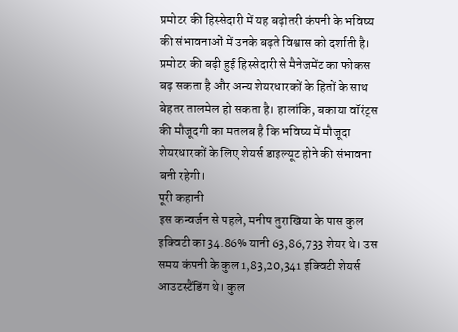प्रमोटर की हिस्सेदारी में यह बढ़ोतरी कंपनी के भविष्य की संभावनाओं में उनके बढ़ते विश्वास को दर्शाती है। प्रमोटर की बढ़ी हुई हिस्सेदारी से मैनेजमेंट का फोकस बढ़ सकता है और अन्य शेयरधारकों के हितों के साथ बेहतर तालमेल हो सकता है। हालांकि, बकाया वॉरंट्स की मौजूदगी का मतलब है कि भविष्य में मौजूदा शेयरधारकों के लिए शेयर्स डाइल्यूट होने की संभावना बनी रहेगी।
पूरी कहानी
इस कन्वर्जन से पहले, मनीष तुराखिया के पास कुल इक्विटी का 34.86% यानी 63,86,733 शेयर थे। उस समय कंपनी के कुल 1,83,20,341 इक्विटी शेयर्स आउटस्टैंडिंग थे। कुल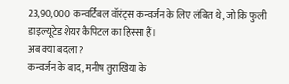23,90,000 कन्वर्टिबल वॉरंट्स कन्वर्जन के लिए लंबित थे, जो कि फुली डाइल्यूटेड शेयर कैपिटल का हिस्सा हैं।
अब क्या बदला?
कन्वर्जन के बाद, मनीष तुराखिया के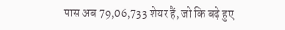पास अब 79,06,733 शेयर हैं, जो कि बढ़े हुए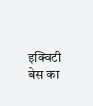इक्विटी बेस का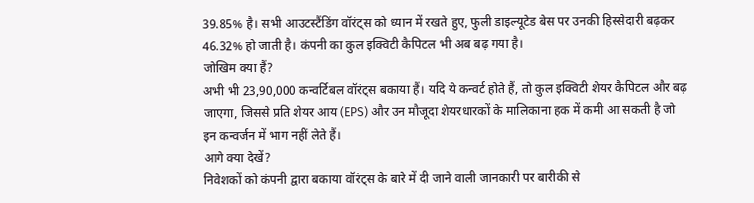39.85% है। सभी आउटस्टैंडिंग वॉरंट्स को ध्यान में रखते हुए, फुली डाइल्यूटेड बेस पर उनकी हिस्सेदारी बढ़कर 46.32% हो जाती है। कंपनी का कुल इक्विटी कैपिटल भी अब बढ़ गया है।
जोखिम क्या हैं?
अभी भी 23,90,000 कन्वर्टिबल वॉरंट्स बकाया हैं। यदि ये कन्वर्ट होते हैं, तो कुल इक्विटी शेयर कैपिटल और बढ़ जाएगा, जिससे प्रति शेयर आय (EPS) और उन मौजूदा शेयरधारकों के मालिकाना हक में कमी आ सकती है जो इन कन्वर्जन में भाग नहीं लेते हैं।
आगे क्या देखें?
निवेशकों को कंपनी द्वारा बकाया वॉरंट्स के बारे में दी जाने वाली जानकारी पर बारीकी से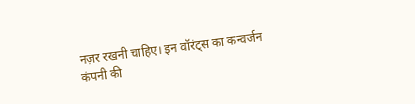नज़र रखनी चाहिए। इन वॉरंट्स का कन्वर्जन कंपनी की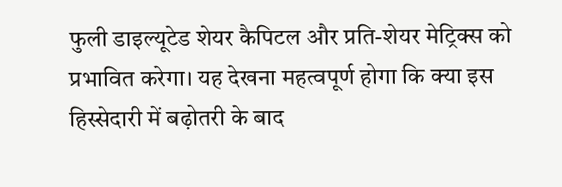फुली डाइल्यूटेड शेयर कैपिटल और प्रति-शेयर मेट्रिक्स को प्रभावित करेगा। यह देखना महत्वपूर्ण होगा कि क्या इस हिस्सेदारी में बढ़ोतरी के बाद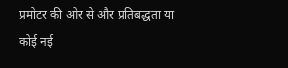प्रमोटर की ओर से और प्रतिबद्धता या कोई नई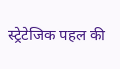स्ट्रेटेजिक पहल की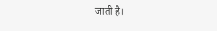जाती है।